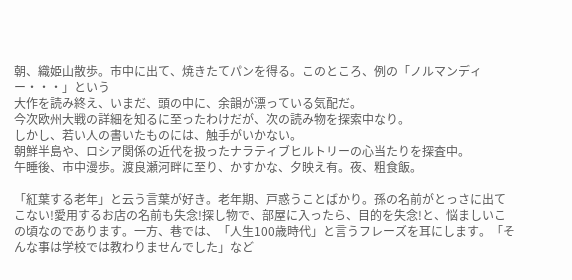朝、織姫山散歩。市中に出て、焼きたてパンを得る。このところ、例の「ノルマンディー・・・」という
大作を読み終え、いまだ、頭の中に、余韻が漂っている気配だ。
今次欧州大戦の詳細を知るに至ったわけだが、次の読み物を探索中なり。
しかし、若い人の書いたものには、触手がいかない。
朝鮮半島や、ロシア関係の近代を扱ったナラティブヒルトリーの心当たりを探査中。
午睡後、市中漫歩。渡良瀬河畔に至り、かすかな、夕映え有。夜、粗食飯。

「紅葉する老年」と云う言葉が好き。老年期、戸惑うことばかり。孫の名前がとっさに出てこない!愛用するお店の名前も失念!探し物で、部屋に入ったら、目的を失念!と、悩ましいこの頃なのであります。一方、巷では、「人生100歳時代」と言うフレーズを耳にします。「そんな事は学校では教わりませんでした」など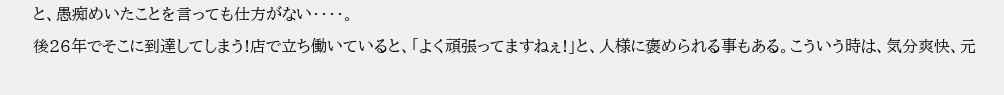と、愚痴めいたことを言っても仕方がない・・・・。
後26年でそこに到達してしまう!店で立ち働いていると、「よく頑張ってますねぇ!」と、人様に褒められる事もある。こういう時は、気分爽快、元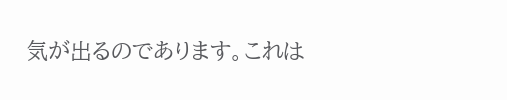気が出るのであります。これは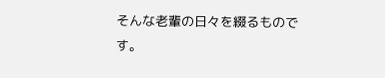そんな老輩の日々を綴るものです。